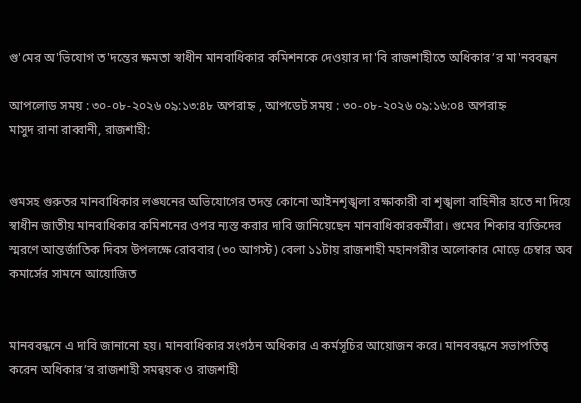গু'মের অ'ভিযোগ ত'দন্তের ক্ষমতা স্বাধীন মানবাধিকার কমিশনকে দেওয়ার দা'বি রাজশাহীতে অধিকার’র মা'নববন্ধন

আপলোড সময় : ৩০-০৮-২০২৬ ০৯:১৩:৪৮ অপরাহ্ন , আপডেট সময় : ৩০-০৮-২০২৬ ০৯:১৬:০৪ অপরাহ্ন
মাসুদ রানা রাব্বানী, রাজশাহী:


গুমসহ গুরুতর মানবাধিকার লঙ্ঘনের অভিযোগের তদন্ত কোনো আইনশৃঙ্খলা রক্ষাকারী বা শৃঙ্খলা বাহিনীর হাতে না দিয়ে স্বাধীন জাতীয় মানবাধিকার কমিশনের ওপর ন্যস্ত করার দাবি জানিয়েছেন মানবাধিকারকর্মীরা। গুমের শিকার ব্যক্তিদের স্মরণে আন্তর্জাতিক দিবস উপলক্ষে রোববার (৩০ আগস্ট) বেলা ১১টায় রাজশাহী মহানগরীর অলোকার মোড়ে চেম্বার অব কমার্সের সামনে আয়োজিত


মানববন্ধনে এ দাবি জানানো হয়। মানবাধিকার সংগঠন অধিকার এ কর্মসূচির আয়োজন করে। মানববন্ধনে সভাপতিত্ব করেন অধিকার’র রাজশাহী সমন্বয়ক ও রাজশাহী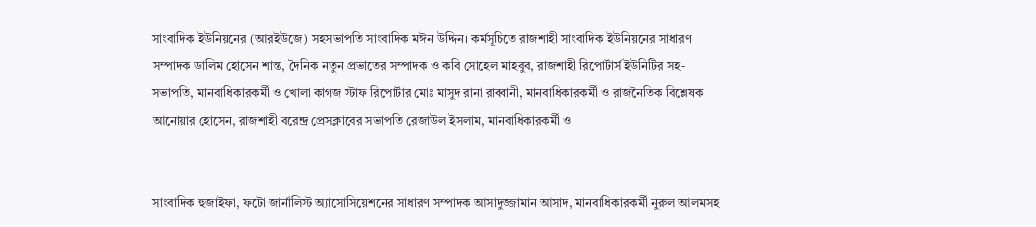সাংবাদিক ইউনিয়নের (আরইউজে) সহসভাপতি সাংবাদিক মঈন উদ্দিন। কর্মসূচিতে রাজশাহী সাংবাদিক ইউনিয়নের সাধারণ সম্পাদক ডালিম হোসেন শান্ত, দৈনিক নতুন প্রভাতের সম্পাদক ও কবি সোহেল মাহবুব, রাজশাহী রিপোর্টার্স ইউনিটির সহ-সভাপতি, মানবাধিকারকর্মী ও খোলা কাগজ স্টাফ রিপোর্টার মোঃ মাসুদ রানা রাব্বানী, মানবাধিকারকর্মী ও রাজনৈতিক বিশ্লেষক আনোয়ার হোসেন, রাজশাহী বরেন্দ্র প্রেসক্লাবের সভাপতি রেজাউল ইসলাম, মানবাধিকারকর্মী ও


সাংবাদিক হুজাইফা, ফটো জার্নালিস্ট অ্যাসোসিয়েশনের সাধারণ সম্পাদক আসাদুজ্জামান আসাদ, মানবাধিকারকর্মী নুরুল আলমসহ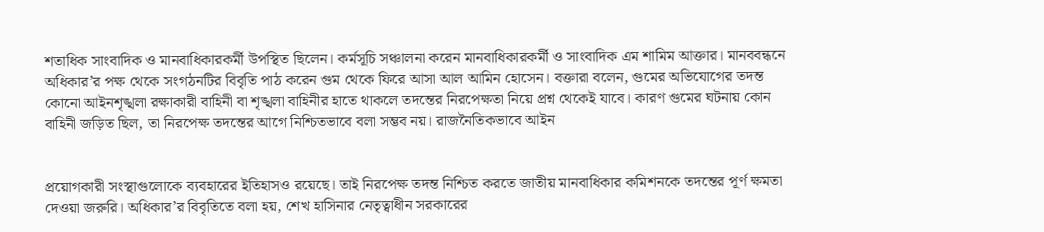শতাধিক সাংবাদিক ও মানবাধিকারকর্মী উপস্থিত ছিলেন। কর্মসূচি সঞ্চালনা করেন মানবাধিকারকর্মী ও সাংবাদিক এম শামিম আক্তার। মানববন্ধনে অধিকার’র পক্ষ থেকে সংগঠনটির বিবৃতি পাঠ করেন গুম থেকে ফিরে আসা আল আমিন হোসেন। বক্তারা বলেন, গুমের অভিযোগের তদন্ত কোনো আইনশৃঙ্খলা রক্ষাকারী বাহিনী বা শৃঙ্খলা বাহিনীর হাতে থাকলে তদন্তের নিরপেক্ষতা নিয়ে প্রশ্ন থেকেই যাবে। কারণ গুমের ঘটনায় কোন বাহিনী জড়িত ছিল, তা নিরপেক্ষ তদন্তের আগে নিশ্চিতভাবে বলা সম্ভব নয়। রাজনৈতিকভাবে আইন


প্রয়োগকারী সংস্থাগুলোকে ব্যবহারের ইতিহাসও রয়েছে। তাই নিরপেক্ষ তদন্ত নিশ্চিত করতে জাতীয় মানবাধিকার কমিশনকে তদন্তের পূর্ণ ক্ষমতা দেওয়া জরুরি। অধিকার’র বিবৃতিতে বলা হয়, শেখ হাসিনার নেতৃত্বাধীন সরকারের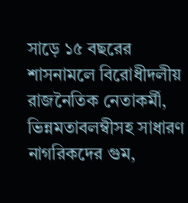সাড়ে ১৫ বছরের শাসনামলে বিরোধীদলীয় রাজনৈতিক নেতাকর্মী, ভিন্নমতাবলম্বীসহ সাধারণ নাগরিকদের গুম,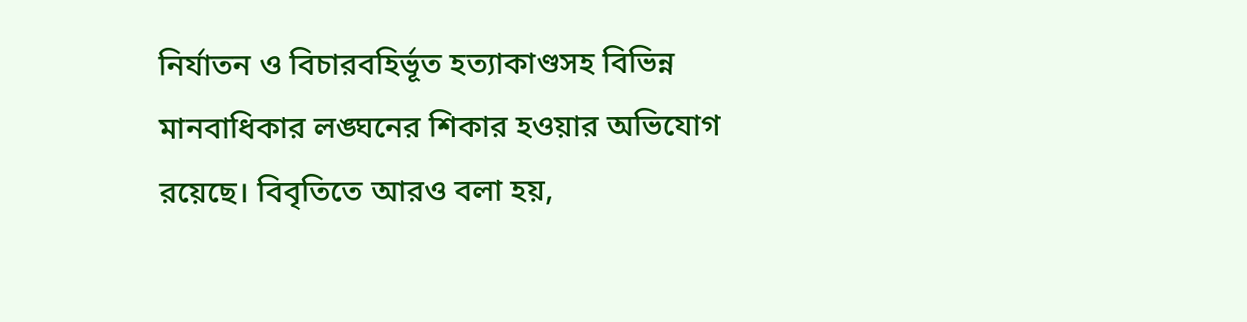নির্যাতন ও বিচারবহির্ভূত হত্যাকাণ্ডসহ বিভিন্ন মানবাধিকার লঙ্ঘনের শিকার হওয়ার অভিযোগ রয়েছে। বিবৃতিতে আরও বলা হয়,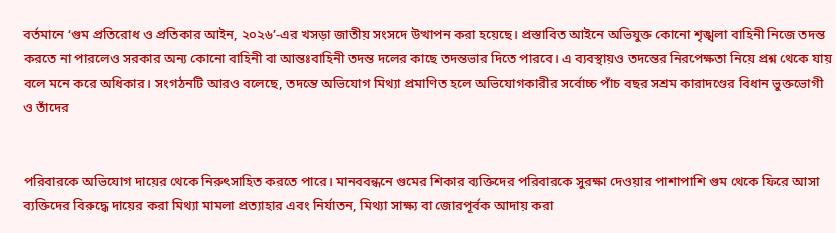বর্তমানে ‘গুম প্রতিরোধ ও প্রতিকার আইন, ২০২৬’-এর খসড়া জাতীয় সংসদে উত্থাপন করা হয়েছে। প্রস্তাবিত আইনে অভিযুক্ত কোনো শৃঙ্খলা বাহিনী নিজে তদন্ত করতে না পারলেও সরকার অন্য কোনো বাহিনী বা আন্তঃবাহিনী তদন্ত দলের কাছে তদন্তভার দিতে পারবে। এ ব্যবস্থায়ও তদন্তের নিরপেক্ষতা নিয়ে প্রশ্ন থেকে যায় বলে মনে করে অধিকার। সংগঠনটি আরও বলেছে, তদন্তে অভিযোগ মিথ্যা প্রমাণিত হলে অভিযোগকারীর সর্বোচ্চ পাঁচ বছর সশ্রম কারাদণ্ডের বিধান ভুক্তভোগী ও তাঁদের


পরিবারকে অভিযোগ দায়ের থেকে নিরুৎসাহিত করতে পারে। মানববন্ধনে গুমের শিকার ব্যক্তিদের পরিবারকে সুরক্ষা দেওয়ার পাশাপাশি গুম থেকে ফিরে আসা ব্যক্তিদের বিরুদ্ধে দায়ের করা মিথ্যা মামলা প্রত্যাহার এবং নির্যাতন, মিথ্যা সাক্ষ্য বা জোরপূর্বক আদায় করা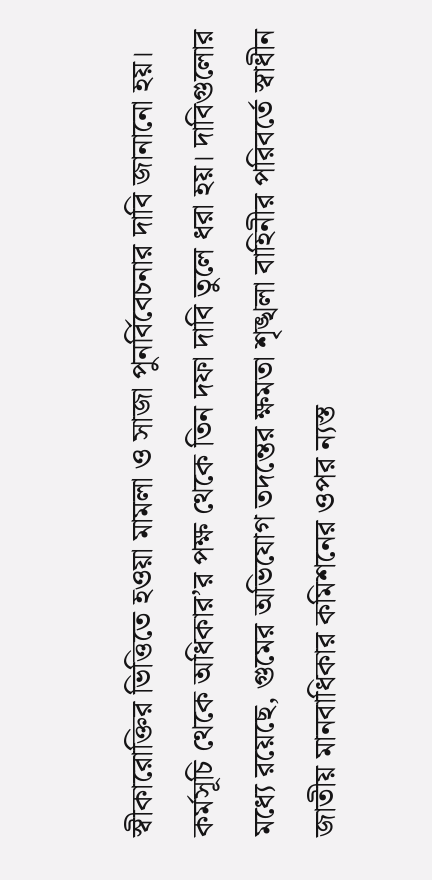স্বীকারোক্তির ভিত্তিতে হওয়া মামলা ও সাজা পুনর্বিবেচনার দাবি জানানো হয়। কর্মসূচি থেকে অধিকার’র পক্ষ থেকে তিন দফা দাবি তুলে ধরা হয়। দাবিগুলোর মধ্যে রয়েছে, গুমের অভিযোগ তদন্তের ক্ষমতা শৃঙ্খলা বাহিনীর পরিবর্তে স্বাধীন জাতীয় মানবাধিকার কমিশনের ওপর ন্যস্ত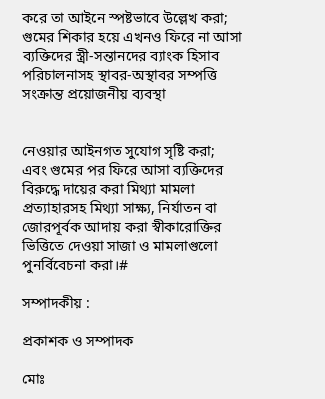করে তা আইনে স্পষ্টভাবে উল্লেখ করা; গুমের শিকার হয়ে এখনও ফিরে না আসা ব্যক্তিদের স্ত্রী-সন্তানদের ব্যাংক হিসাব পরিচালনাসহ স্থাবর-অস্থাবর সম্পত্তি সংক্রান্ত প্রয়োজনীয় ব্যবস্থা


নেওয়ার আইনগত সুযোগ সৃষ্টি করা; এবং গুমের পর ফিরে আসা ব্যক্তিদের বিরুদ্ধে দায়ের করা মিথ্যা মামলা প্রত্যাহারসহ মিথ্যা সাক্ষ্য, নির্যাতন বা জোরপূর্বক আদায় করা স্বীকারোক্তির ভিত্তিতে দেওয়া সাজা ও মামলাগুলো পুনর্বিবেচনা করা।#

সম্পাদকীয় :

প্রকাশক ও সম্পাদক

মোঃ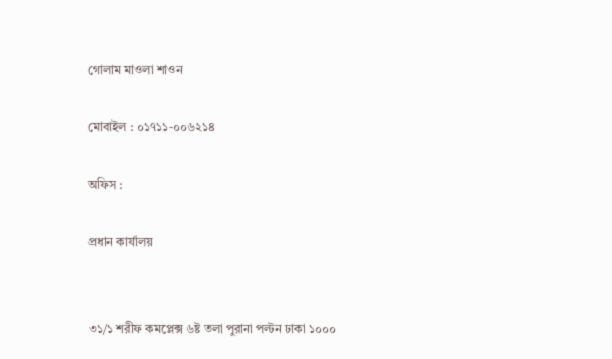গোলাম মাওলা শাওন

মোবাইল : ০১৭১১-০০৬২১৪

অফিস :

প্রধান কার্যালয়


৩১/১ শরীফ কমপ্লেক্স ৬ষ্ট তলা পুরানা পল্টন ঢাকা ১০০০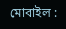মোবাইল :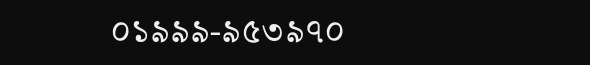০১৯৯৯-৯৫৩৯৭০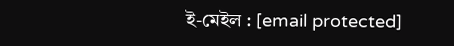ই-মেইল : [email protected]